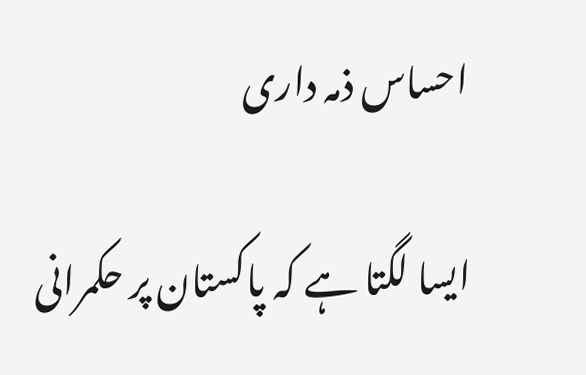احساس ذمہ داری

ایسا لگتا ہے کہ پاکستان پر حکمرانی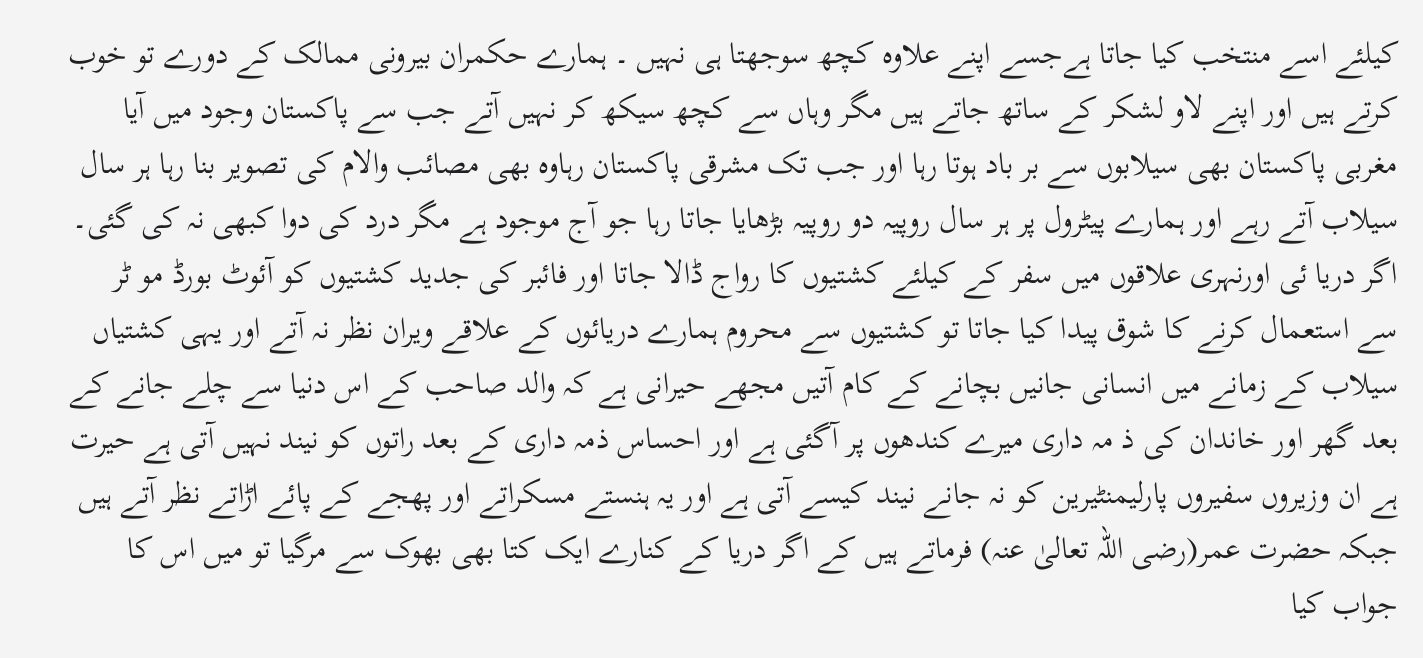کیلئے اسے منتخب کیا جاتا ہےجسے اپنے علاوہ کچھ سوجھتا ہی نہیں ۔ ہمارے حکمران بیرونی ممالک کے دورے تو خوب کرتے ہیں اور اپنے لاو لشکر کے ساتھ جاتے ہیں مگر وہاں سے کچھ سیکھ کر نہیں آتے جب سے پاکستان وجود میں آیا مغربی پاکستان بھی سیلابوں سے بر باد ہوتا رہا اور جب تک مشرقی پاکستان رہاوہ بھی مصائب والام کی تصویر بنا رہا ہر سال سیلاب آتے رہے اور ہمارے پیٹرول پر ہر سال روپیہ دو روپیہ بڑھایا جاتا رہا جو آج موجود ہے مگر درد کی دوا کبھی نہ کی گئی۔
اگر دریا ئی اورنہری علاقوں میں سفر کے کیلئے کشتیوں کا رواج ڈالا جاتا اور فائبر کی جدید کشتیوں کو آئوٹ بورڈ مو ٹر سے استعمال کرنے کا شوق پیدا کیا جاتا تو کشتیوں سے محروم ہمارے دریائوں کے علاقے ویران نظر نہ آتے اور یہی کشتیاں سیلاب کے زمانے میں انسانی جانیں بچانے کے کام آتیں مجھے حیرانی ہے کہ والد صاحب کے اس دنیا سے چلے جانے کے بعد گھر اور خاندان کی ذ مہ داری میرے کندھوں پر آگئی ہے اور احساس ذمہ داری کے بعد راتوں کو نیند نہیں آتی ہے حیرت ہے ان وزیروں سفیروں پارلیمنٹیرین کو نہ جانے نیند کیسے آتی ہے اور یہ ہنستے مسکراتے اور پھجے کے پائے اڑاتے نظر آتے ہیں جبکہ حضرت عمر(رضی اللہ تعالیٰ عنہ) فرماتے ہیں کے اگر دریا کے کنارے ایک کتا بھی بھوک سے مرگیا تو میں اس کا جواب کیا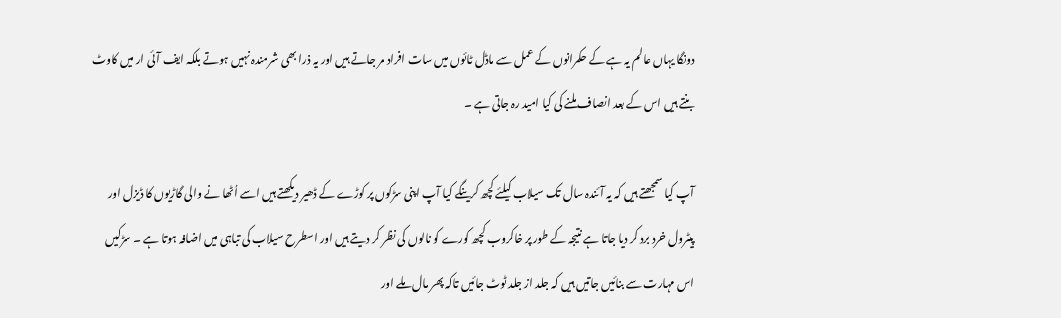دونگا یہاں عالم یہ ہے کے حکمرانوں کے عمل سے ماڈل ٹائوں میں سات افراد مر جاتے ہیں اور یہ ذرا بھی شرمندہ نہیں ہوتے بلکہ ایف آئی ار میں کاوٹ بنتے ہیں اس کے بعد انصاف ملنے کی کیا امید رہ جاتی ہے ۔

آپ کیا سمجھتے ہیں کہ یہ آئندہ سال تک سیلاب کیلئے کچھ کرینگے کیا آپ اپنی سڑکوں پر کوڑے کے ڈھیر دیکھتے ہیں اسے اُٹھا نے والی گاڑیوں کا ڈیزل اور پیٹرول خرد برد کر دیا جاتا ہے نتیجہ کے طور پر خاکروب کچھ کورے کو نالوں کی نظر کر دیتے ہیں اور اسطرح سیلاب کی تباہی میں اضافہ ہوتا ہے ۔ سڑکیں اس مہارت سے بنائیں جاتیں ہیں کہ جلد از جلد ٹوٹ جائیں تاکہ پھر مال ملے اور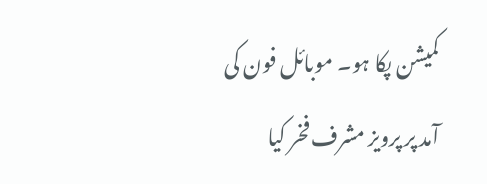کمیشن پکا ہو۔ موبائل فون کی آمد پر پرویز مشرف فخر کیا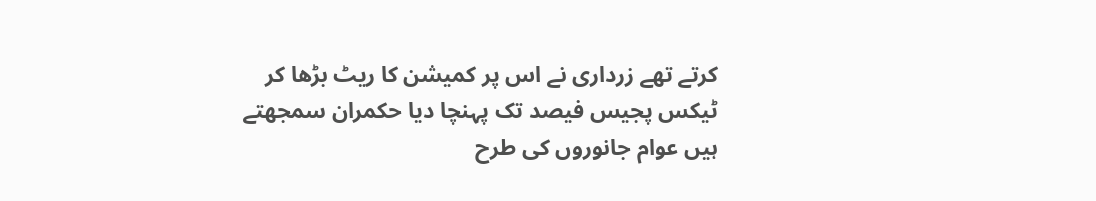کرتے تھے زرداری نے اس پر کمیشن کا ریٹ بڑھا کر ٹیکس پجیس فیصد تک پہنچا دیا حکمران سمجھتے ہیں عوام جانوروں کی طرح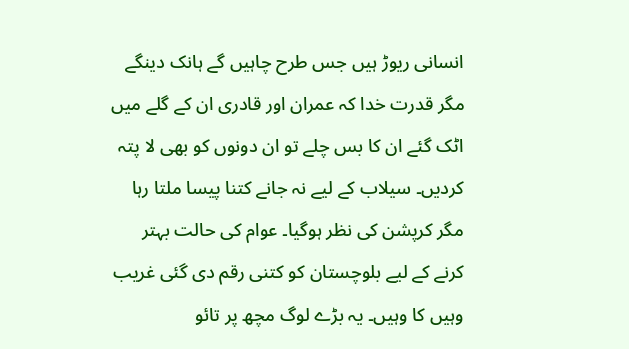انسانی ریوڑ ہیں جس طرح چاہیں گے ہانک دینگے مگر قدرت خدا کہ عمران اور قادری ان کے گلے میں اٹک گئے ان کا بس چلے تو ان دونوں کو بھی لا پتہ کردیں۔ سیلاب کے لیے نہ جانے کتنا پیسا ملتا رہا مگر کرپشن کی نظر ہوگیا۔ عوام کی حالت بہتر کرنے کے لیے بلوچستان کو کتنی رقم دی گئی غریب وہیں کا وہیں۔ یہ بڑے لوگ مچھ پر تائو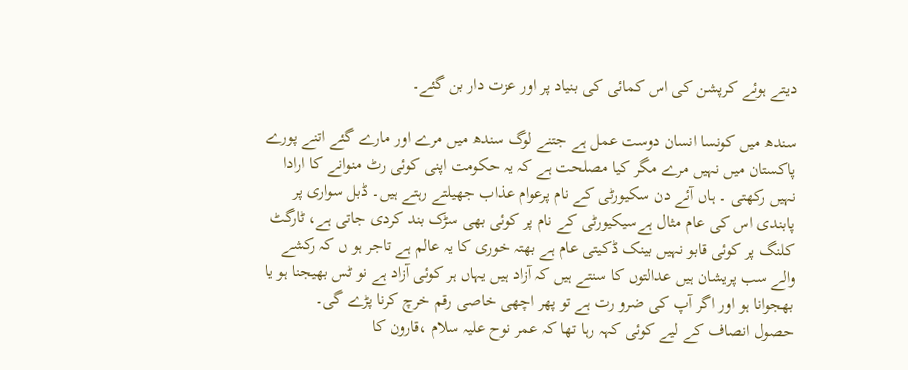دیتے ہوئے کرپشن کی اس کمائی کی بنیاد پر اور عزت دار بن گئے۔

سندھ میں کونسا انسان دوست عمل ہے جتنے لوگ سندھ میں مرے اور مارے گئے اتنے پورے پاکستان میں نہیں مرے مگر کیا مصلحت ہے کہ یہ حکومت اپنی کوئی رٹ منوانے کا ارادا نہیں رکھتی ۔ ہاں آئے دن سکیورٹی کے نام پرعوام عذاب جھیلتے رہتے ہیں۔ ڈبل سواری پر پابندی اس کی عام مثال ہےسیکیورٹی کے نام پر کوئی بھی سڑک بند کردی جاتی ہے، ٹارگٹ کلنگ پر کوئی قابو نہیں بینک ڈکیتی عام ہے بھتہ خوری کا یہ عالم ہے تاجر ہو ں کہ رکشے والے سب پریشان ہیں عدالتوں کا سنتے ہیں کہ آزاد ہیں یہاں ہر کوئی آزاد ہے نو ٹس بھیجنا ہو یا بھجوانا ہو اور اگر آپ کی ضرو رت ہے تو پھر اچھی خاصی رقم خرچ کرنا پڑے گی۔
حصول انصاف کے لیے کوئی کہہ رہا تھا کہ عمر نوح علیہ سلام ،قارون کا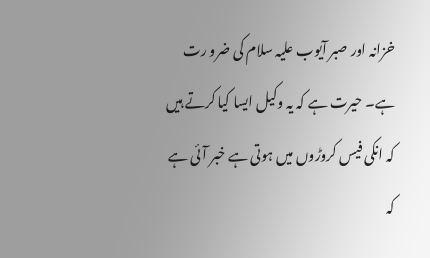خزانہ اور صبر آیوب علیہ سلام کی ضرو رت ہے۔ حیرت ہے کہ یہ وکیل ایسا کیا کرتے ہیں کہ انکی فیس کروڑوں میں ہوتی ہے خبر آئی ہے کہ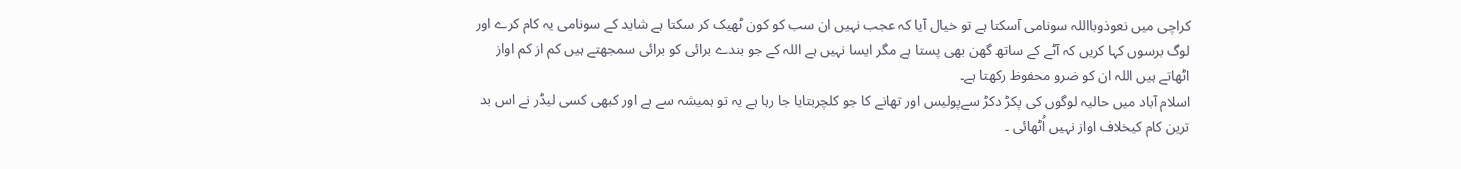کراچی میں نعوذوبااللہ سونامی آسکتا ہے تو خیال آیا کہ عجب نہیں ان سب کو کون ٹھیک کر سکتا ہے شاید کے سونامی یہ کام کرے اور لوگ برسوں کہا کریں کہ آٹے کے ساتھ گھن بھی پستا ہے مگر ایسا نہیں ہے اللہ کے جو بندے برائی کو برائی سمجھتے ہیں کم از کم اواز اٹھاتے ہیں اللہ ان کو ضرو محفوظ رکھتا ہے۔
اسلام آباد میں حالیہ لوگوں کی پکڑ دکڑ سےپولیس اور تھانے کا جو کلچربتایا جا رہا ہے یہ تو ہمیشہ سے ہے اور کبھی کسی لیڈر نے اس بد ترین کام کیخلاف اواز نہیں اُٹھائی ۔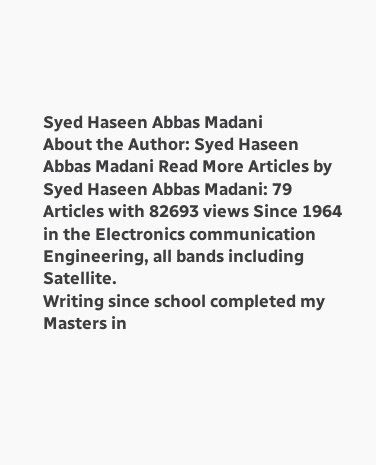Syed Haseen Abbas Madani
About the Author: Syed Haseen Abbas Madani Read More Articles by Syed Haseen Abbas Madani: 79 Articles with 82693 views Since 1964 in the Electronics communication Engineering, all bands including Satellite.
Writing since school completed my Masters in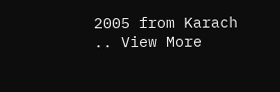2005 from Karach
.. View More